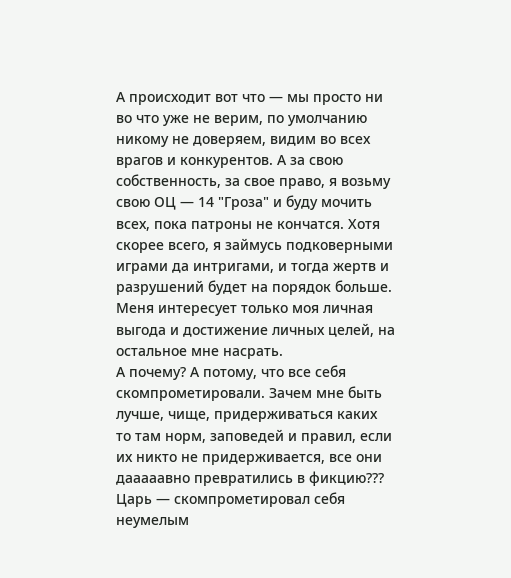А происходит вот что — мы просто ни во что уже не верим, по умолчанию никому не доверяем, видим во всех врагов и конкурентов. А за свою собственность, за свое право, я возьму свою ОЦ — 14 "Гроза" и буду мочить всех, пока патроны не кончатся. Хотя скорее всего, я займусь подковерными играми да интригами, и тогда жертв и разрушений будет на порядок больше. Меня интересует только моя личная выгода и достижение личных целей, на остальное мне насрать.
А почему? А потому, что все себя скомпрометировали. Зачем мне быть лучше, чище, придерживаться каких то там норм, заповедей и правил, если их никто не придерживается, все они дааааавно превратились в фикцию???
Царь — скомпрометировал себя неумелым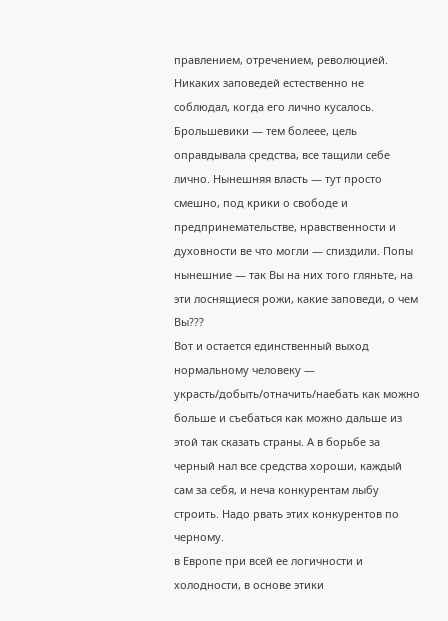правлением, отречением, революцией. Никаких заповедей естественно не соблюдал, когда его лично кусалось. Брольшевики — тем болеее, цель оправдывала средства, все тащили себе лично. Нынешняя власть — тут просто смешно, под крики о свободе и предпринемательстве, нравственности и духовности ве что могли — спиздили. Попы нынешние — так Вы на них того гляньте, на эти лоснящиеся рожи, какие заповеди, о чем Вы???
Вот и остается единственный выход нормальному человеку — украсть/добыть/отначить/наебать как можно больше и съебаться как можно дальше из этой так сказать страны. А в борьбе за черный нал все средства хороши, каждый сам за себя, и неча конкурентам лыбу строить. Надо рвать этих конкурентов по черному.
в Европе при всей ее логичности и холодности, в основе этики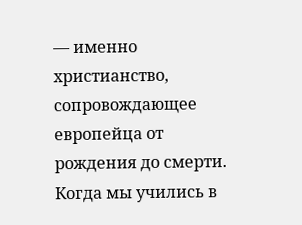— именно христианство, сопровождающее европейца от рождения до смерти.
Когда мы учились в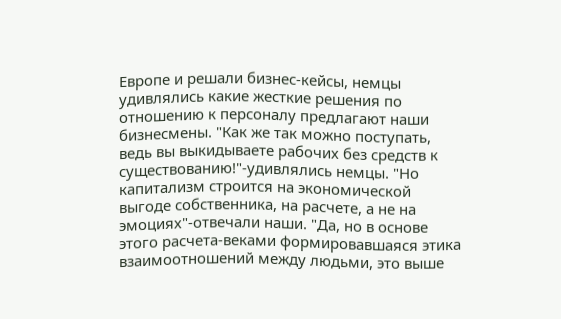Европе и решали бизнес-кейсы, немцы удивлялись какие жесткие решения по отношению к персоналу предлагают наши бизнесмены. "Как же так можно поступать, ведь вы выкидываете рабочих без средств к существованию!"-удивлялись немцы. "Но капитализм строится на экономической выгоде собственника, на расчете, а не на эмоциях"-отвечали наши. "Да, но в основе этого расчета-веками формировавшаяся этика взаимоотношений между людьми, это выше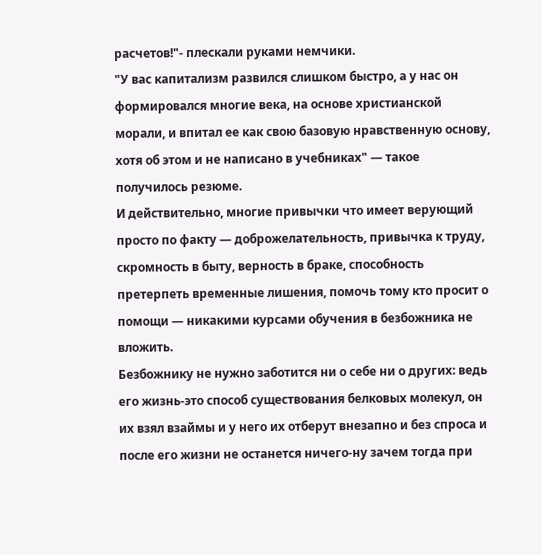расчетов!"- плескали руками немчики.
"У вас капитализм развился слишком быстро, а у нас он формировался многие века, на основе христианской морали, и впитал ее как свою базовую нравственную основу, хотя об этом и не написано в учебниках" — такое получилось резюме.
И действительно, многие привычки что имеет верующий просто по факту — доброжелательность, привычка к труду, скромность в быту, верность в браке, способность претерпеть временные лишения, помочь тому кто просит о помощи — никакими курсами обучения в безбожника не вложить.
Безбожнику не нужно заботится ни о себе ни о других: ведь его жизнь-это способ существования белковых молекул, он их взял взаймы и у него их отберут внезапно и без спроса и после его жизни не останется ничего-ну зачем тогда при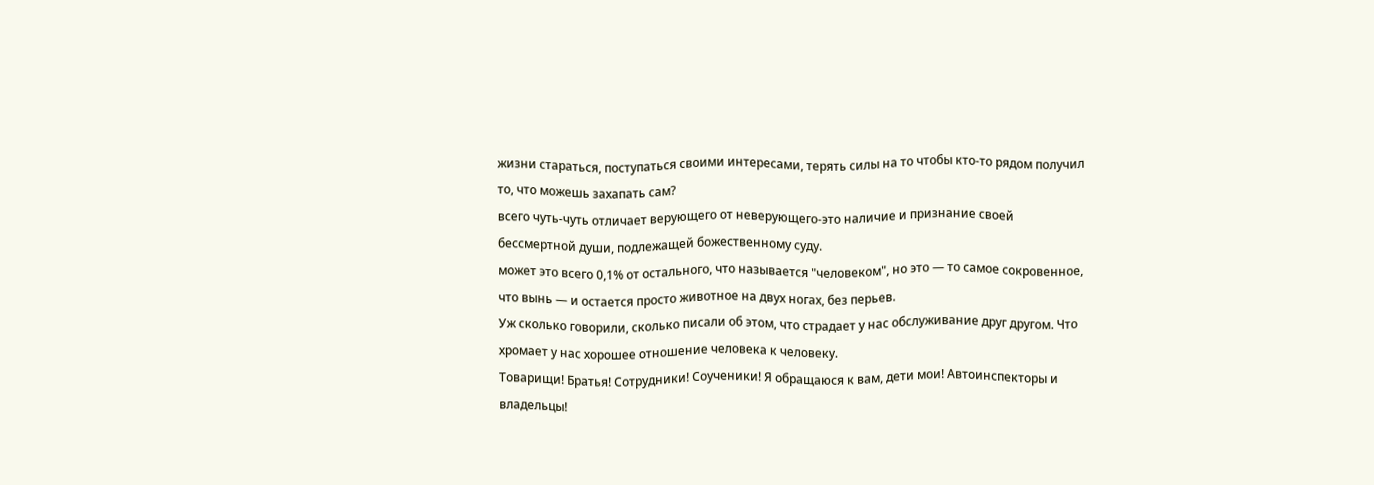жизни стараться, поступаться своими интересами, терять силы на то чтобы кто-то рядом получил то, что можешь захапать сам?
всего чуть-чуть отличает верующего от неверующего-это наличие и признание своей бессмертной души, подлежащей божественному суду.
может это всего 0,1% от остального, что называется "человеком", но это — то самое сокровенное, что вынь — и остается просто животное на двух ногах, без перьев.
Уж сколько говорили, сколько писали об этом, что страдает у нас обслуживание друг другом. Что хромает у нас хорошее отношение человека к человеку.
Товарищи! Братья! Сотрудники! Соученики! Я обращаюся к вам, дети мои! Автоинспекторы и владельцы!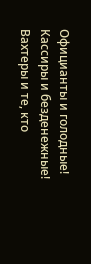Официанты и голодные! Кассиры и безденежные! Вахтеры и те, кто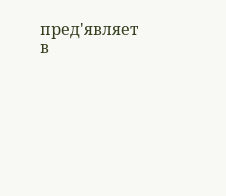пред'являет в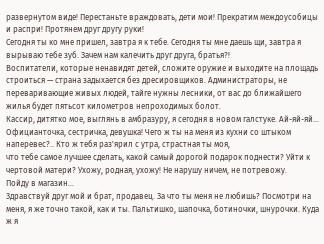развернутом виде! Перестаньте враждовать, дети мои! Прекратим междоусобицы и распри! Протянем друг другу руки!
Сегодня ты ко мне пришел, завтра я к тебе. Сегодня ты мне даешь щи, завтра я вырываю тебе зуб. Зачем нам калечить друг друга, братья?!
Воспитатели, которые ненавидят детей, сложите оружие и выходите на площадь строиться — страна задыхается без дресировщиков. Администраторы, не переваривающие живых людей, тайге нужны лесники, от вас до ближайшего жилья будет пятьсот километров непроходимых болот.
Кассир, дитятко мое, выглянь в амбразуру, я сегодня в новом галстуке. Ай-яй-яй... Официанточка, сестричка, девушка! Чего ж ты на меня из кухни со штыком наперевес?.. Кто ж тебя раз'ярил с утра, страстная ты моя,
что тебе самое лучшее сделать, какой самый дорогой подарок поднести? Уйти к чертовой матери? Ухожу, родная, ухожу! Не нарушу ничем, не потревожу.
Пойду в магазин...
Здравствуй друг мой и брат, продавец. За что ты меня не любишь? Посмотри на меня, я же точно такой, как и ты. Пальтишко, шапочка, ботиночки, шнурочки. Куда ж я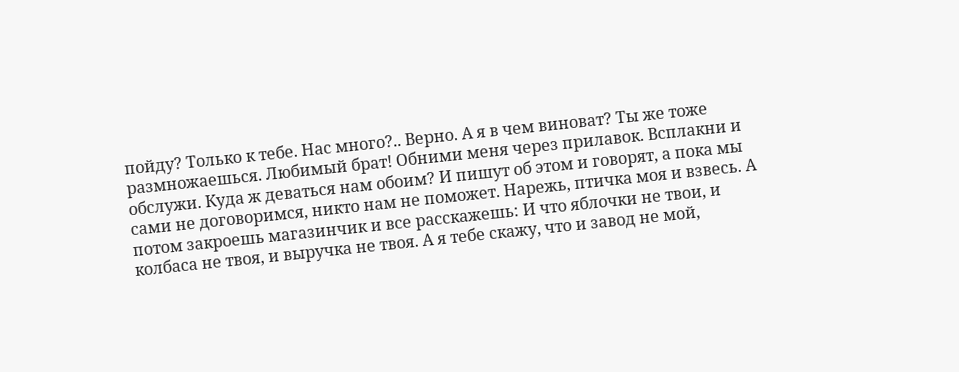пойду? Только к тебе. Нас много?.. Верно. А я в чем виноват? Ты же тоже размножаешься. Любимый брат! Обними меня через прилавок. Всплакни и обслужи. Куда ж деваться нам обоим? И пишут об этом и говорят, а пока мы сами не договоримся, никто нам не поможет. Нарежь, птичка моя и взвесь. А потом закроешь магазинчик и все расскажешь: И что яблочки не твои, и колбаса не твоя, и выручка не твоя. А я тебе скажу, что и завод не мой,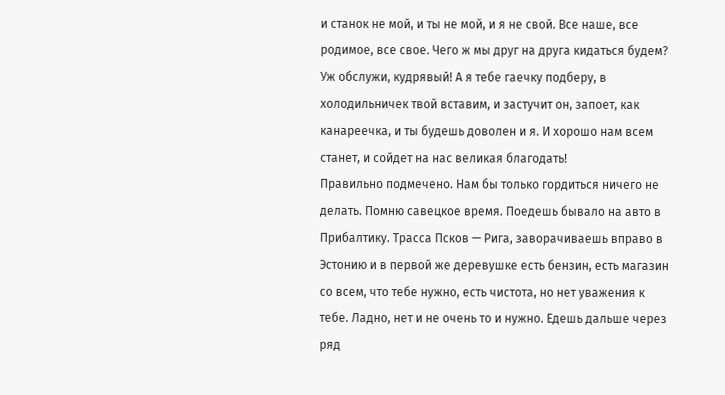и станок не мой, и ты не мой, и я не свой. Все наше, все родимое, все свое. Чего ж мы друг на друга кидаться будем? Уж обслужи, кудрявый! А я тебе гаечку подберу, в холодильничек твой вставим, и застучит он, запоет, как канареечка, и ты будешь доволен и я. И хорошо нам всем станет, и сойдет на нас великая благодать!
Правильно подмечено. Нам бы только гордиться ничего не делать. Помню савецкое время. Поедешь бывало на авто в Прибалтику. Трасса Псков — Рига, заворачиваешь вправо в Эстонию и в первой же деревушке есть бензин, есть магазин со всем, что тебе нужно, есть чистота, но нет уважения к тебе. Ладно, нет и не очень то и нужно. Едешь дальше через ряд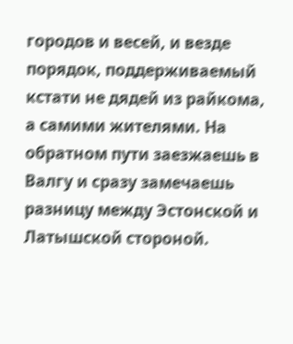городов и весей, и везде порядок, поддерживаемый кстати не дядей из райкома, а самими жителями. На обратном пути заезжаешь в Валгу и сразу замечаешь разницу между Эстонской и Латышской стороной.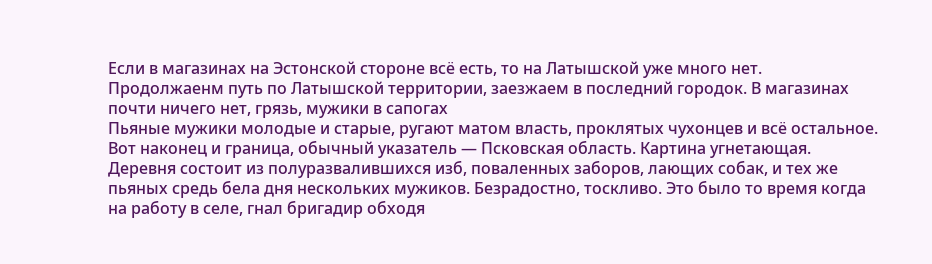Если в магазинах на Эстонской стороне всё есть, то на Латышской уже много нет. Продолжаенм путь по Латышской территории, заезжаем в последний городок. В магазинах почти ничего нет, грязь, мужики в сапогах
Пьяные мужики молодые и старые, ругают матом власть, проклятых чухонцев и всё остальное. Вот наконец и граница, обычный указатель — Псковская область. Картина угнетающая. Деревня состоит из полуразвалившихся изб, поваленных заборов, лающих собак, и тех же пьяных средь бела дня нескольких мужиков. Безрадостно, тоскливо. Это было то время когда на работу в селе, гнал бригадир обходя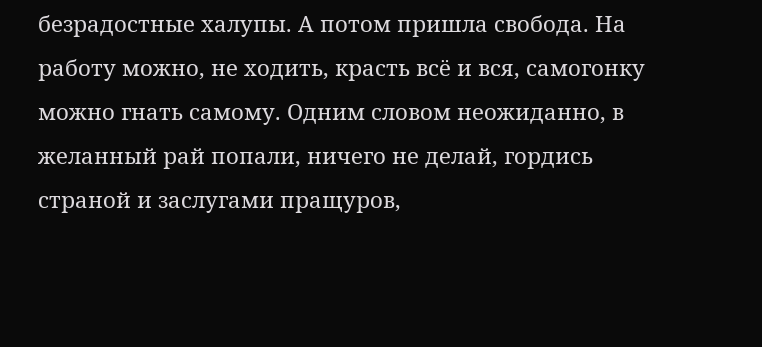безрадостные халупы. А потом пришла свобода. На работу можно, не ходить, красть всё и вся, самогонку можно гнать самому. Одним словом неожиданно, в желанный рай попали, ничего не делай, гордись страной и заслугами пращуров,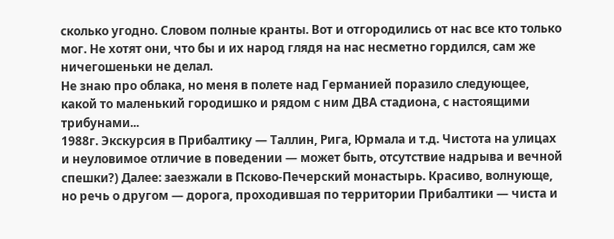сколько угодно. Словом полные кранты. Вот и отгородились от нас все кто только мог. Не хотят они, что бы и их народ глядя на нас несметно гордился, сам же ничегошеньки не делал.
Не знаю про облака, но меня в полете над Германией поразило следующее, какой то маленький городишко и рядом с ним ДВА стадиона, с настоящими трибунами...
1988г. Экскурсия в Прибалтику — Таллин, Рига, Юрмала и т.д. Чистота на улицах и неуловимое отличие в поведении — может быть, отсутствие надрыва и вечной спешки?) Далее: заезжали в Псково-Печерский монастырь. Красиво, волнующе, но речь о другом — дорога, проходившая по территории Прибалтики — чиста и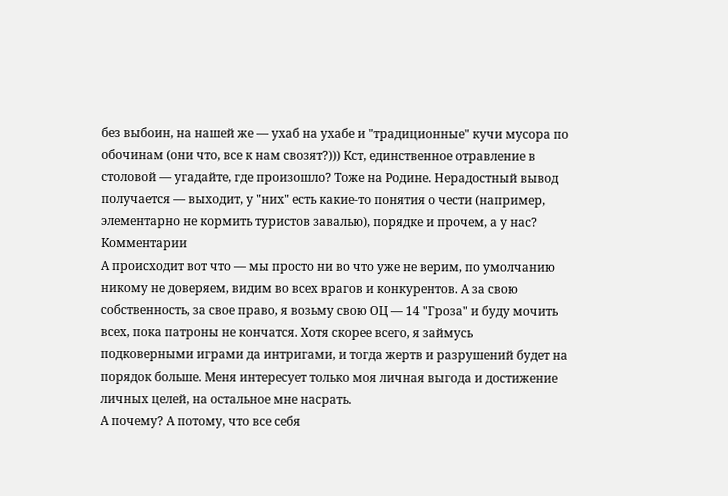без выбоин, на нашей же — ухаб на ухабе и "традиционные" кучи мусора по обочинам (они что, все к нам свозят?))) Кст, единственное отравление в столовой — угадайте, где произошло? Тоже на Родине. Нерадостный вывод получается — выходит, у "них" есть какие-то понятия о чести (например, элементарно не кормить туристов завалью), порядке и прочем, а у нас?
Комментарии
А происходит вот что — мы просто ни во что уже не верим, по умолчанию никому не доверяем, видим во всех врагов и конкурентов. А за свою собственность, за свое право, я возьму свою ОЦ — 14 "Гроза" и буду мочить всех, пока патроны не кончатся. Хотя скорее всего, я займусь подковерными играми да интригами, и тогда жертв и разрушений будет на порядок больше. Меня интересует только моя личная выгода и достижение личных целей, на остальное мне насрать.
А почему? А потому, что все себя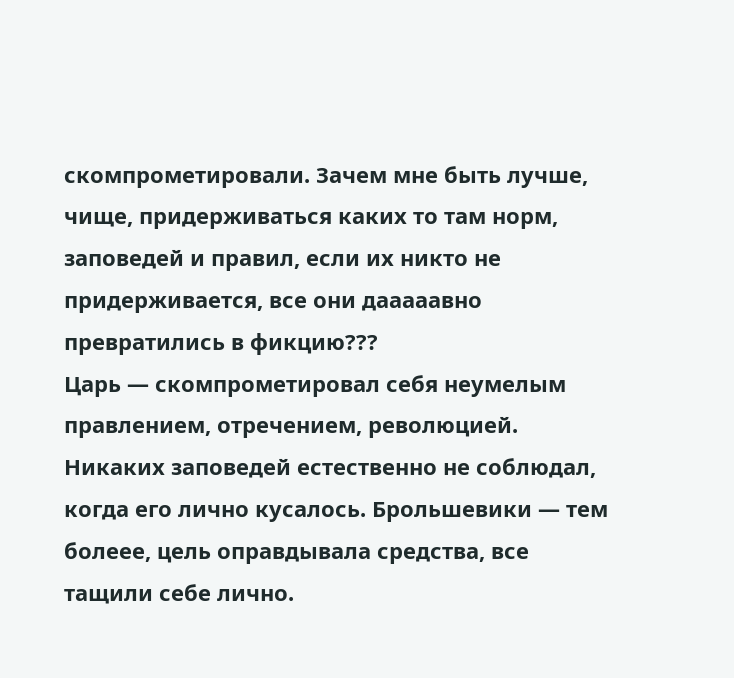скомпрометировали. Зачем мне быть лучше, чище, придерживаться каких то там норм, заповедей и правил, если их никто не придерживается, все они дааааавно превратились в фикцию???
Царь — скомпрометировал себя неумелым правлением, отречением, революцией. Никаких заповедей естественно не соблюдал, когда его лично кусалось. Брольшевики — тем болеее, цель оправдывала средства, все тащили себе лично.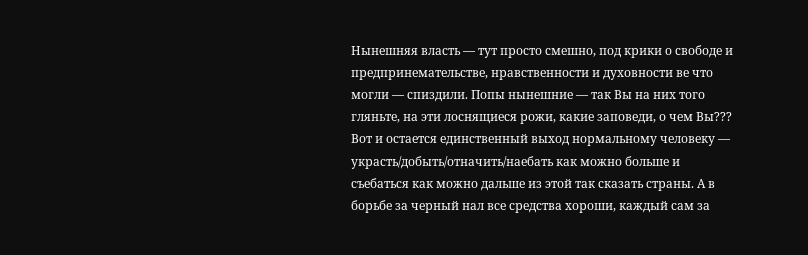Нынешняя власть — тут просто смешно, под крики о свободе и предпринемательстве, нравственности и духовности ве что могли — спиздили. Попы нынешние — так Вы на них того гляньте, на эти лоснящиеся рожи, какие заповеди, о чем Вы???
Вот и остается единственный выход нормальному человеку — украсть/добыть/отначить/наебать как можно больше и съебаться как можно дальше из этой так сказать страны. А в борьбе за черный нал все средства хороши, каждый сам за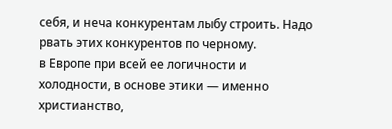себя, и неча конкурентам лыбу строить. Надо рвать этих конкурентов по черному.
в Европе при всей ее логичности и холодности, в основе этики — именно христианство,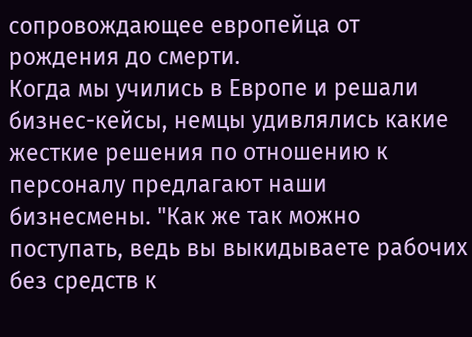сопровождающее европейца от рождения до смерти.
Когда мы учились в Европе и решали бизнес-кейсы, немцы удивлялись какие жесткие решения по отношению к персоналу предлагают наши бизнесмены. "Как же так можно поступать, ведь вы выкидываете рабочих без средств к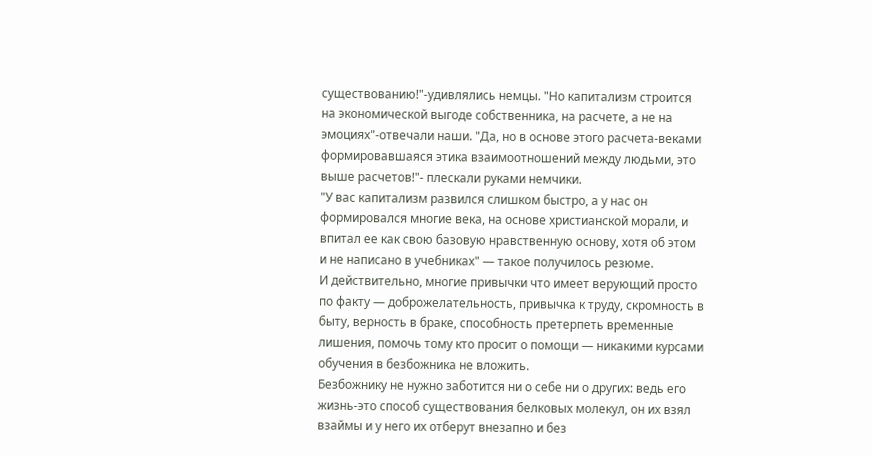существованию!"-удивлялись немцы. "Но капитализм строится на экономической выгоде собственника, на расчете, а не на эмоциях"-отвечали наши. "Да, но в основе этого расчета-веками формировавшаяся этика взаимоотношений между людьми, это выше расчетов!"- плескали руками немчики.
"У вас капитализм развился слишком быстро, а у нас он формировался многие века, на основе христианской морали, и впитал ее как свою базовую нравственную основу, хотя об этом и не написано в учебниках" — такое получилось резюме.
И действительно, многие привычки что имеет верующий просто по факту — доброжелательность, привычка к труду, скромность в быту, верность в браке, способность претерпеть временные лишения, помочь тому кто просит о помощи — никакими курсами обучения в безбожника не вложить.
Безбожнику не нужно заботится ни о себе ни о других: ведь его жизнь-это способ существования белковых молекул, он их взял взаймы и у него их отберут внезапно и без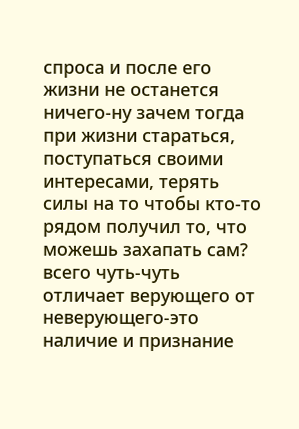спроса и после его жизни не останется ничего-ну зачем тогда при жизни стараться, поступаться своими интересами, терять силы на то чтобы кто-то рядом получил то, что можешь захапать сам?
всего чуть-чуть отличает верующего от неверующего-это наличие и признание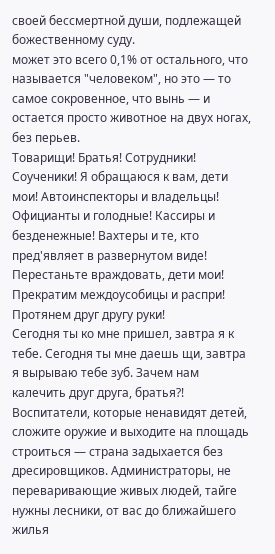своей бессмертной души, подлежащей божественному суду.
может это всего 0,1% от остального, что называется "человеком", но это — то самое сокровенное, что вынь — и остается просто животное на двух ногах, без перьев.
Товарищи! Братья! Сотрудники! Соученики! Я обращаюся к вам, дети мои! Автоинспекторы и владельцы!
Официанты и голодные! Кассиры и безденежные! Вахтеры и те, кто пред'являет в развернутом виде! Перестаньте враждовать, дети мои! Прекратим междоусобицы и распри! Протянем друг другу руки!
Сегодня ты ко мне пришел, завтра я к тебе. Сегодня ты мне даешь щи, завтра я вырываю тебе зуб. Зачем нам калечить друг друга, братья?!
Воспитатели, которые ненавидят детей, сложите оружие и выходите на площадь строиться — страна задыхается без дресировщиков. Администраторы, не переваривающие живых людей, тайге нужны лесники, от вас до ближайшего жилья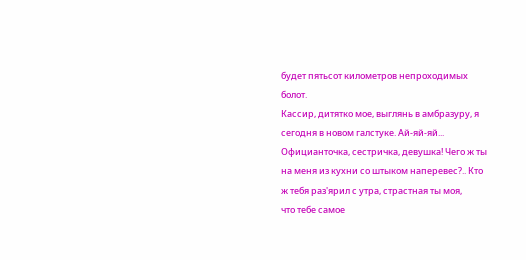будет пятьсот километров непроходимых болот.
Кассир, дитятко мое, выглянь в амбразуру, я сегодня в новом галстуке. Ай-яй-яй... Официанточка, сестричка, девушка! Чего ж ты на меня из кухни со штыком наперевес?.. Кто ж тебя раз'ярил с утра, страстная ты моя,
что тебе самое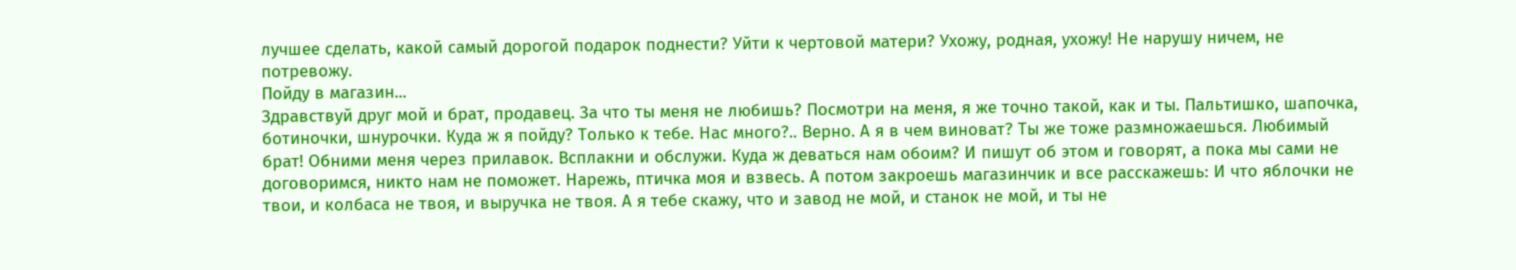лучшее сделать, какой самый дорогой подарок поднести? Уйти к чертовой матери? Ухожу, родная, ухожу! Не нарушу ничем, не потревожу.
Пойду в магазин...
Здравствуй друг мой и брат, продавец. За что ты меня не любишь? Посмотри на меня, я же точно такой, как и ты. Пальтишко, шапочка, ботиночки, шнурочки. Куда ж я пойду? Только к тебе. Нас много?.. Верно. А я в чем виноват? Ты же тоже размножаешься. Любимый брат! Обними меня через прилавок. Всплакни и обслужи. Куда ж деваться нам обоим? И пишут об этом и говорят, а пока мы сами не договоримся, никто нам не поможет. Нарежь, птичка моя и взвесь. А потом закроешь магазинчик и все расскажешь: И что яблочки не твои, и колбаса не твоя, и выручка не твоя. А я тебе скажу, что и завод не мой, и станок не мой, и ты не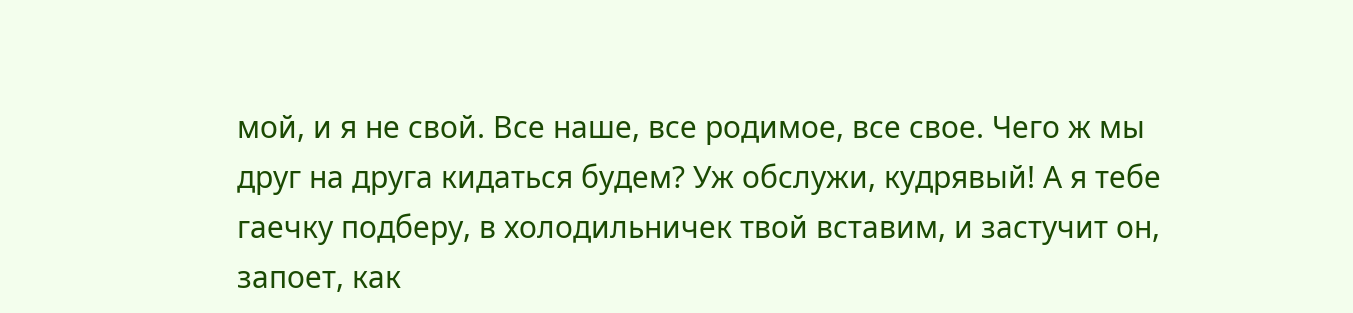мой, и я не свой. Все наше, все родимое, все свое. Чего ж мы друг на друга кидаться будем? Уж обслужи, кудрявый! А я тебе гаечку подберу, в холодильничек твой вставим, и застучит он, запоет, как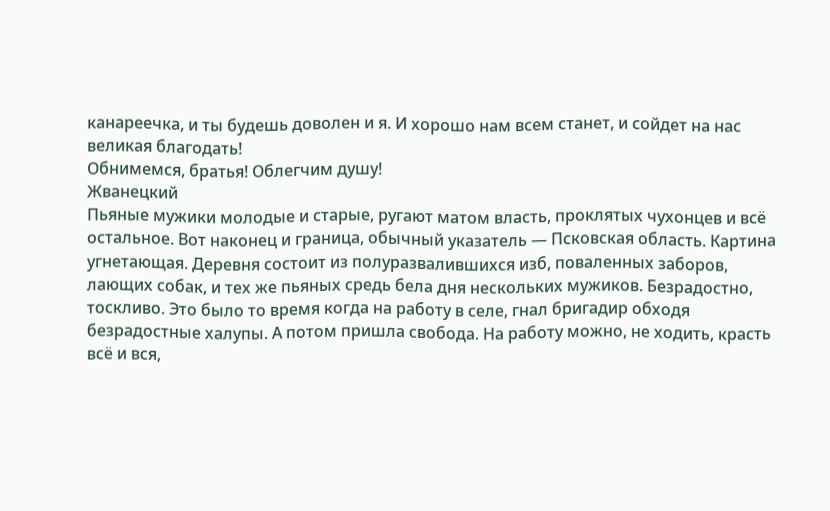канареечка, и ты будешь доволен и я. И хорошо нам всем станет, и сойдет на нас великая благодать!
Обнимемся, братья! Облегчим душу!
Жванецкий
Пьяные мужики молодые и старые, ругают матом власть, проклятых чухонцев и всё остальное. Вот наконец и граница, обычный указатель — Псковская область. Картина угнетающая. Деревня состоит из полуразвалившихся изб, поваленных заборов, лающих собак, и тех же пьяных средь бела дня нескольких мужиков. Безрадостно, тоскливо. Это было то время когда на работу в селе, гнал бригадир обходя безрадостные халупы. А потом пришла свобода. На работу можно, не ходить, красть всё и вся,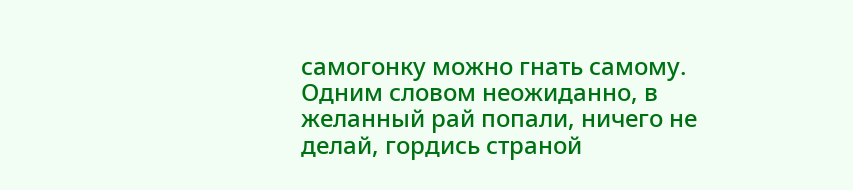самогонку можно гнать самому. Одним словом неожиданно, в желанный рай попали, ничего не делай, гордись страной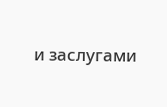и заслугами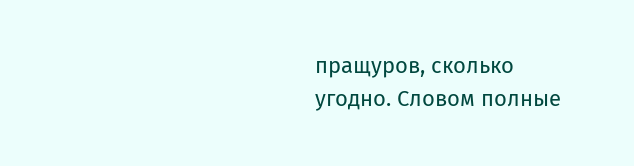пращуров, сколько угодно. Словом полные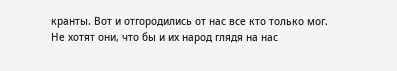кранты. Вот и отгородились от нас все кто только мог. Не хотят они, что бы и их народ глядя на нас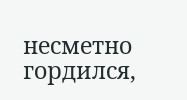несметно гордился,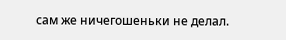сам же ничегошеньки не делал.